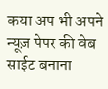कया अप भी अपने न्यूज़ पेपर की वेब साईट बनाना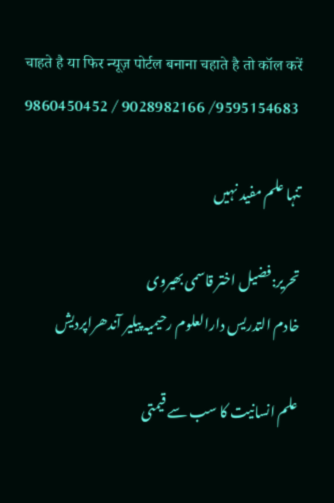चाहते है या फिर न्यूज़ पोर्टल बनाना चहाते है तो कॉल करें 9860450452 / 9028982166 /9595154683

تنہا علم مفید نہیں

تحریر:فضیل اختر قاسمی بھیروی
خادم التدریس دارالعلوم رحیمیہ پیلیر آندھراپردیش

علم انسانیت کا سب سے قیمتی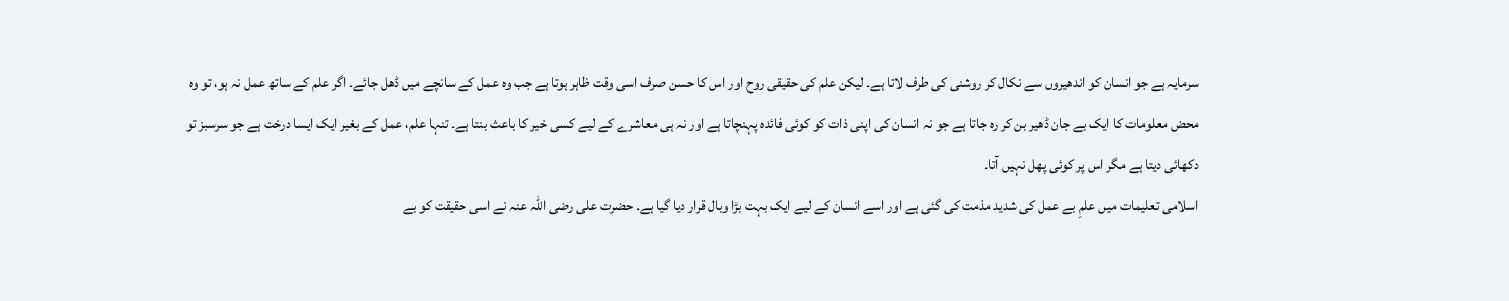سرمایہ ہے جو انسان کو اندھیروں سے نکال کر روشنی کی طرف لاتا ہے۔ لیکن علم کی حقیقی روح اور اس کا حسن صرف اسی وقت ظاہر ہوتا ہے جب وہ عمل کے سانچے میں ڈھل جائے۔ اگر علم کے ساتھ عمل نہ ہو، تو وہ محض معلومات کا ایک بے جان ڈھیر بن کر رہ جاتا ہے جو نہ انسان کی اپنی ذات کو کوئی فائدہ پہنچاتا ہے اور نہ ہی معاشرے کے لیے کسی خیر کا باعث بنتا ہے۔ تنہا علم، عمل کے بغیر ایک ایسا درخت ہے جو سرسبز تو دکھائی دیتا ہے مگر اس پر کوئی پھل نہیں آتا۔
اسلامی تعلیمات میں علمِ بے عمل کی شدید مذمت کی گئی ہے اور اسے انسان کے لیے ایک بہت بڑا وبال قرار دیا گیا ہے۔ حضرت علی رضی اللہ عنہ نے اسی حقیقت کو بے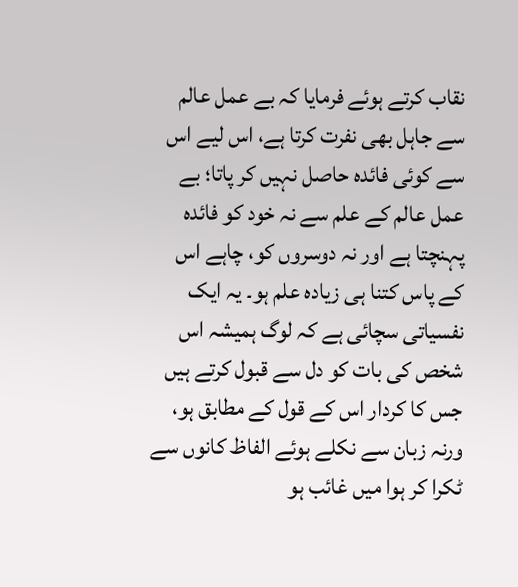نقاب کرتے ہوئے فرمایا کہ بے عمل عالم سے جاہل بھی نفرت کرتا ہے، اس لیے اس سے کوئی فائدہ حاصل نہیں کر پاتا؛ بے عمل عالم کے علم سے نہ خود کو فائدہ پہنچتا ہے اور نہ دوسروں کو، چاہے اس کے پاس کتنا ہی زیادہ علم ہو۔ یہ ایک نفسیاتی سچائی ہے کہ لوگ ہمیشہ اس شخص کی بات کو دل سے قبول کرتے ہیں جس کا کردار اس کے قول کے مطابق ہو، ورنہ زبان سے نکلے ہوئے الفاظ کانوں سے ٹکرا کر ہوا میں غائب ہو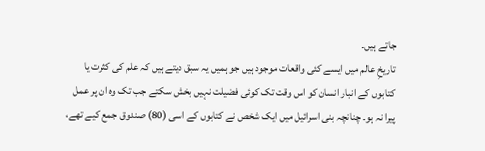جاتے ہیں۔
تاریخِ عالم میں ایسے کئی واقعات موجود ہیں جو ہمیں یہ سبق دیتے ہیں کہ علم کی کثرت یا کتابوں کے انبار انسان کو اس وقت تک کوئی فضیلت نہیں بخش سکتے جب تک وہ ان پر عمل پیرا نہ ہو۔ چنانچہ بنی اسرائیل میں ایک شخص نے کتابوں کے اسی (80) صندوق جمع کیے تھے،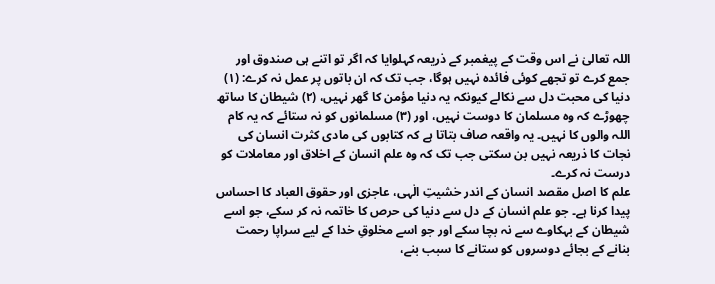اللہ تعالیٰ نے اس وقت کے پیغمبر کے ذریعہ کہلوایا کہ اگر تو اتنے ہی صندوق اور جمع کرے تو تجھے کوئی فائدہ نہیں ہوگا، جب تک کہ ان باتوں پر عمل نہ کرے: (۱) دنیا کی محبت دل سے نکالے کیونکہ یہ دنیا مؤمن کا گھر نہیں، (۲) شیطان کا ساتھ چھوڑے کہ وہ مسلمان کا دوست نہیں، اور (۳) مسلمانوں کو نہ ستائے کہ یہ کام اللہ والوں کا نہیں۔ یہ واقعہ صاف بتاتا ہے کہ کتابوں کی مادی کثرت انسان کی نجات کا ذریعہ نہیں بن سکتی جب تک کہ وہ علم انسان کے اخلاق اور معاملات کو درست نہ کرے۔
علم کا اصل مقصد انسان کے اندر خشیتِ الٰہی، عاجزی اور حقوق العباد کا احساس پیدا کرنا ہے۔ جو علم انسان کے دل سے دنیا کی حرص کا خاتمہ نہ کر سکے، جو اسے شیطان کے بہکاوے سے نہ بچا سکے اور جو اسے مخلوقِ خدا کے لیے سراپا رحمت بنانے کے بجائے دوسروں کو ستانے کا سبب بنے،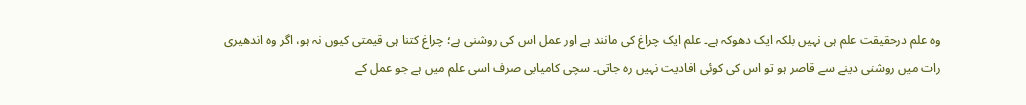وہ علم درحقیقت علم ہی نہیں بلکہ ایک دھوکہ ہے۔ علم ایک چراغ کی مانند ہے اور عمل اس کی روشنی ہے؛ چراغ کتنا ہی قیمتی کیوں نہ ہو، اگر وہ اندھیری رات میں روشنی دینے سے قاصر ہو تو اس کی کوئی افادیت نہیں رہ جاتی۔ سچی کامیابی صرف اسی علم میں ہے جو عمل کے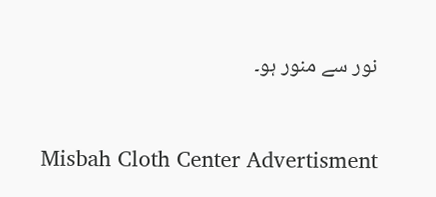نور سے منور ہو۔



Misbah Cloth Center Advertisment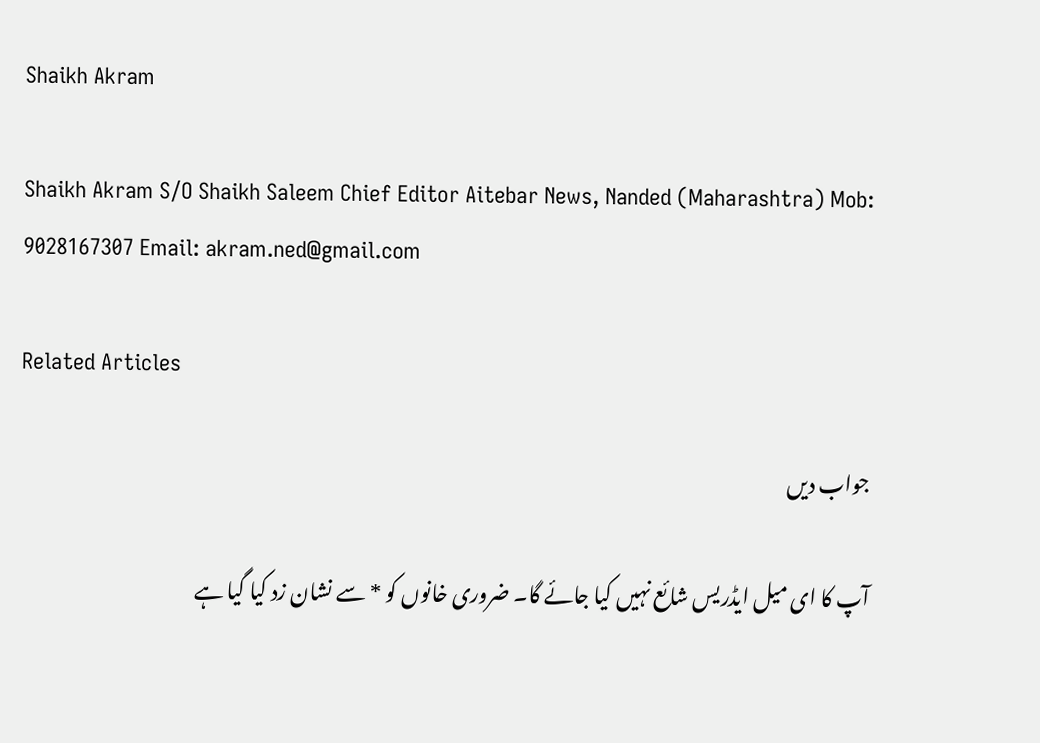Shaikh Akram

Shaikh Akram S/O Shaikh Saleem Chief Editor Aitebar News, Nanded (Maharashtra) Mob: 9028167307 Email: akram.ned@gmail.com

Related Articles

جواب دیں

آپ کا ای میل ایڈریس شائع نہیں کیا جائے گا۔ ضروری خانوں کو * سے نشان زد کیا گیا ہے